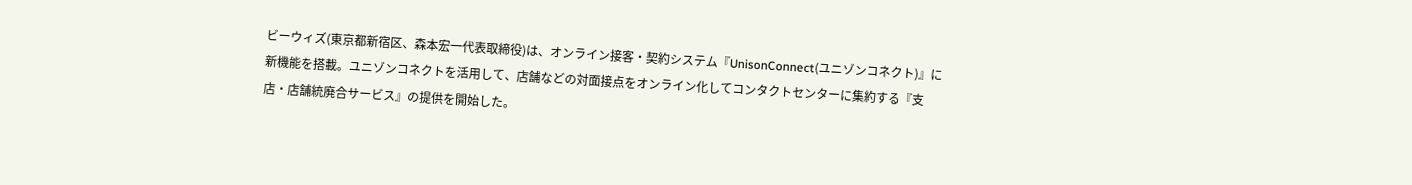ビーウィズ(東京都新宿区、森本宏一代表取締役)は、オンライン接客・契約システム『UnisonConnect(ユニゾンコネクト)』に新機能を搭載。ユニゾンコネクトを活用して、店舗などの対面接点をオンライン化してコンタクトセンターに集約する『支店・店舗統廃合サービス』の提供を開始した。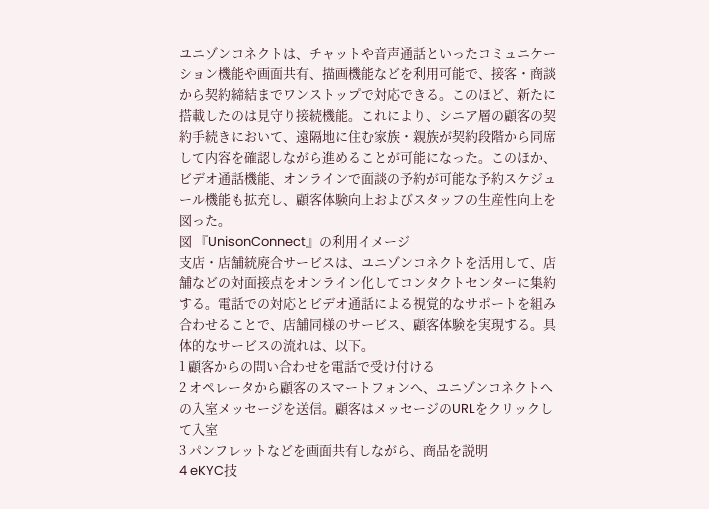ユニゾンコネクトは、チャットや音声通話といったコミュニケーション機能や画面共有、描画機能などを利用可能で、接客・商談から契約締結までワンストップで対応できる。このほど、新たに搭載したのは見守り接続機能。これにより、シニア層の顧客の契約手続きにおいて、遠隔地に住む家族・親族が契約段階から同席して内容を確認しながら進めることが可能になった。このほか、ビデオ通話機能、オンラインで面談の予約が可能な予約スケジュール機能も拡充し、顧客体験向上およびスタッフの生産性向上を図った。
図 『UnisonConnect』の利用イメージ
支店・店舗統廃合サービスは、ユニゾンコネクトを活用して、店舗などの対面接点をオンライン化してコンタクトセンターに集約する。電話での対応とビデオ通話による視覚的なサポートを組み合わせることで、店舗同様のサービス、顧客体験を実現する。具体的なサービスの流れは、以下。
1 顧客からの問い合わせを電話で受け付ける
2 オペレータから顧客のスマートフォンへ、ユニゾンコネクトへの入室メッセージを送信。顧客はメッセージのURLをクリックして入室
3 パンフレットなどを画面共有しながら、商品を説明
4 eKYC技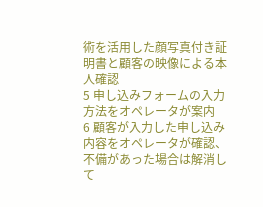術を活用した顔写真付き証明書と顧客の映像による本人確認
5 申し込みフォームの入力方法をオペレータが案内
6 顧客が入力した申し込み内容をオペレータが確認、不備があった場合は解消して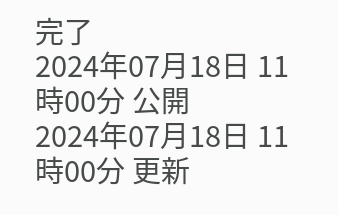完了
2024年07月18日 11時00分 公開
2024年07月18日 11時00分 更新